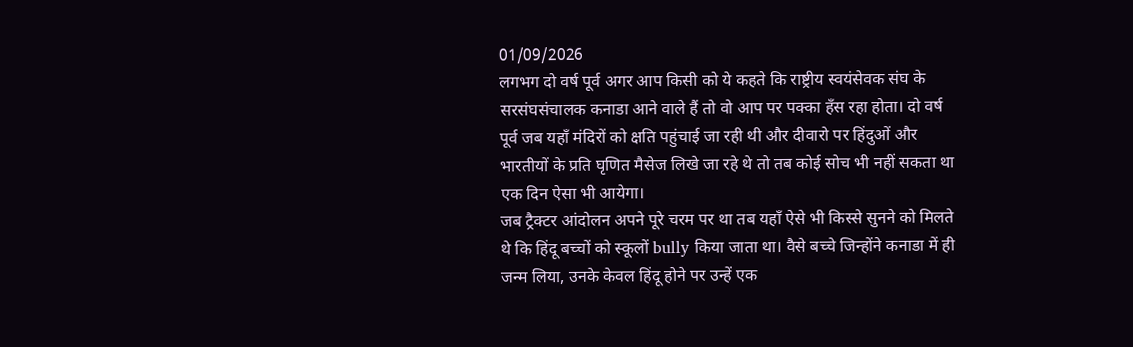01/09/2026
लगभग दो वर्ष पूर्व अगर आप किसी को ये कहते कि राष्ट्रीय स्वयंसेवक संघ के सरसंघसंचालक कनाडा आने वाले हैं तो वो आप पर पक्का हँस रहा होता। दो वर्ष पूर्व जब यहाँ मंदिरों को क्षति पहुंचाई जा रही थी और दीवारो पर हिंदुओं और भारतीयों के प्रति घृणित मैसेज लिखे जा रहे थे तो तब कोई सोच भी नहीं सकता था एक दिन ऐसा भी आयेगा।
जब ट्रैक्टर आंदोलन अपने पूरे चरम पर था तब यहाँ ऐसे भी किस्से सुनने को मिलते थे कि हिंदू बच्चों को स्कूलों bully किया जाता था। वैसे बच्चे जिन्होंने कनाडा में ही जन्म लिया, उनके केवल हिंदू होने पर उन्हें एक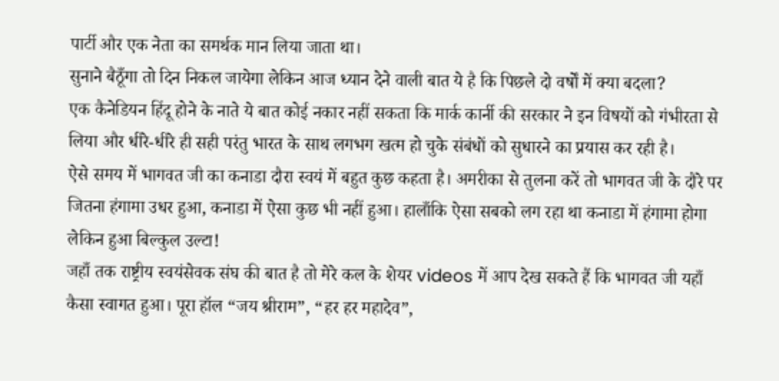पार्टी और एक नेता का समर्थक मान लिया जाता था।
सुनाने बैठूँगा तो दिन निकल जायेगा लेकिन आज ध्यान देने वाली बात ये है कि पिछले दो वर्षों में क्या बदला?
एक कैनेडियन हिंदू होने के नाते ये बात कोई नकार नहीं सकता कि मार्क कार्नी की सरकार ने इन विषयों को गंभीरता से लिया और धीरे-धीरे ही सही परंतु भारत के साथ लगभग खत्म हो चुके संबंधों को सुधारने का प्रयास कर रही है।
ऐसे समय में भागवत जी का कनाडा दौरा स्वयं में बहुत कुछ कहता है। अमरीका से तुलना करें तो भागवत जी के दौरे पर जितना हंगामा उधर हुआ, कनाडा में ऐसा कुछ भी नहीं हुआ। हालाँकि ऐसा सबको लग रहा था कनाडा में हंगामा होगा लेकिन हुआ बिल्कुल उल्टा!
जहाँ तक राष्ट्रीय स्वयंसेवक संघ की बात है तो मेरे कल के शेयर videos में आप देख सकते हैं कि भागवत जी यहाँ कैसा स्वागत हुआ। पूरा हॉल “जय श्रीराम”, “हर हर महादेव”,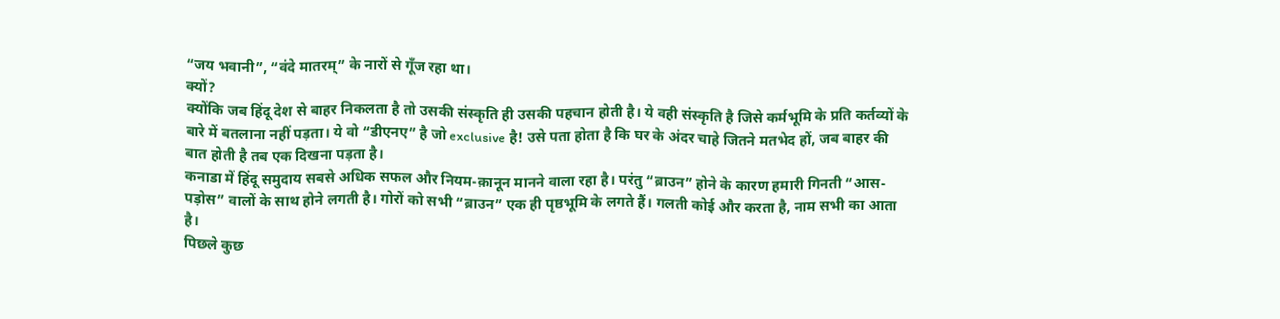“जय भवानी”, “वंदे मातरम्” के नारों से गूँज रहा था।
क्यों?
क्योंकि जब हिंदू देश से बाहर निकलता है तो उसकी संस्कृति ही उसकी पहचान होती है। ये वही संस्कृति है जिसे कर्मभूमि के प्रति कर्तव्यों के बारे में बतलाना नहीं पड़ता। ये वो “डीएनए” है जो exclusive है! उसे पता होता है कि घर के अंदर चाहे जितने मतभेद हों, जब बाहर की बात होती है तब एक दिखना पड़ता है।
कनाडा में हिंदू समुदाय सबसे अधिक सफल और नियम-क़ानून मानने वाला रहा है। परंतु “ब्राउन” होने के कारण हमारी गिनती “आस-पड़ोस” वालों के साथ होने लगती है। गोरों को सभी “ब्राउन” एक ही पृष्ठभूमि के लगते हैं। गलती कोई और करता है, नाम सभी का आता है।
पिछले कुछ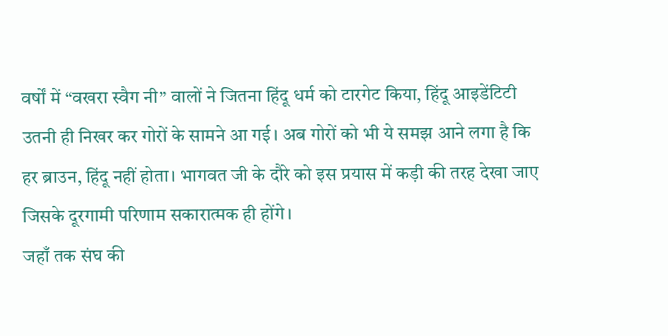वर्षों में “वखरा स्वैग नी” वालों ने जितना हिंदू धर्म को टारगेट किया, हिंदू आइडेंटिटी उतनी ही निखर कर गोरों के सामने आ गई। अब गोरों को भी ये समझ आने लगा है कि हर ब्राउन, हिंदू नहीं होता। भागवत जी के दौरे को इस प्रयास में कड़ी की तरह देखा जाए जिसके दूरगामी परिणाम सकारात्मक ही होंगे।
जहाँ तक संघ की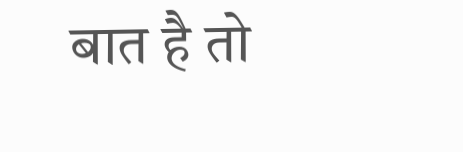बात है तो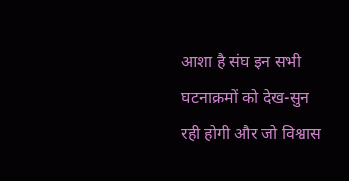आशा है संघ इन सभी घटनाक्रमों को देख-सुन रही होगी और जो विश्वास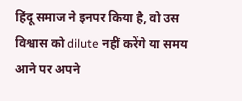हिंदू समाज ने इनपर किया है, वो उस विश्वास को dilute नहीं करेंगे या समय आने पर अपने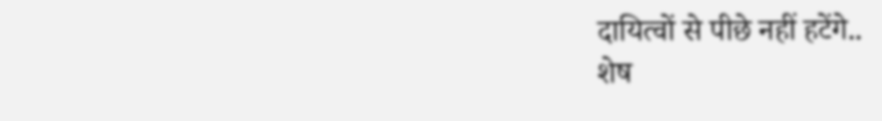दायित्वों से पीछे नहीं हटेंगे..
शेष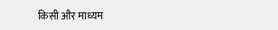किसी और माध्यम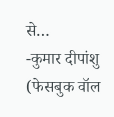से…
-कुमार दीपांशु (फेसबुक वॉल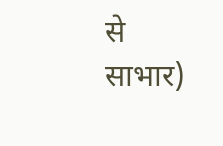से साभार)